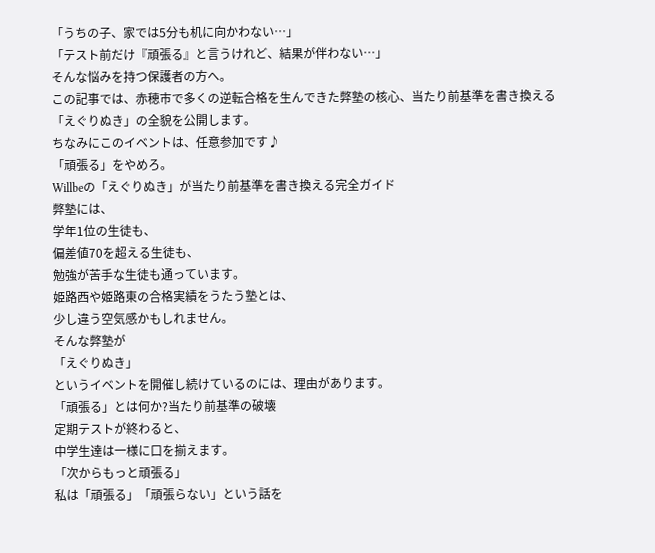「うちの子、家では5分も机に向かわない…」
「テスト前だけ『頑張る』と言うけれど、結果が伴わない…」
そんな悩みを持つ保護者の方へ。
この記事では、赤穂市で多くの逆転合格を生んできた弊塾の核心、当たり前基準を書き換える「えぐりぬき」の全貌を公開します。
ちなみにこのイベントは、任意参加です♪
「頑張る」をやめろ。
Willbeの「えぐりぬき」が当たり前基準を書き換える完全ガイド
弊塾には、
学年1位の生徒も、
偏差値70を超える生徒も、
勉強が苦手な生徒も通っています。
姫路西や姫路東の合格実績をうたう塾とは、
少し違う空気感かもしれません。
そんな弊塾が
「えぐりぬき」
というイベントを開催し続けているのには、理由があります。
「頑張る」とは何か?当たり前基準の破壊
定期テストが終わると、
中学生達は一様に口を揃えます。
「次からもっと頑張る」
私は「頑張る」「頑張らない」という話を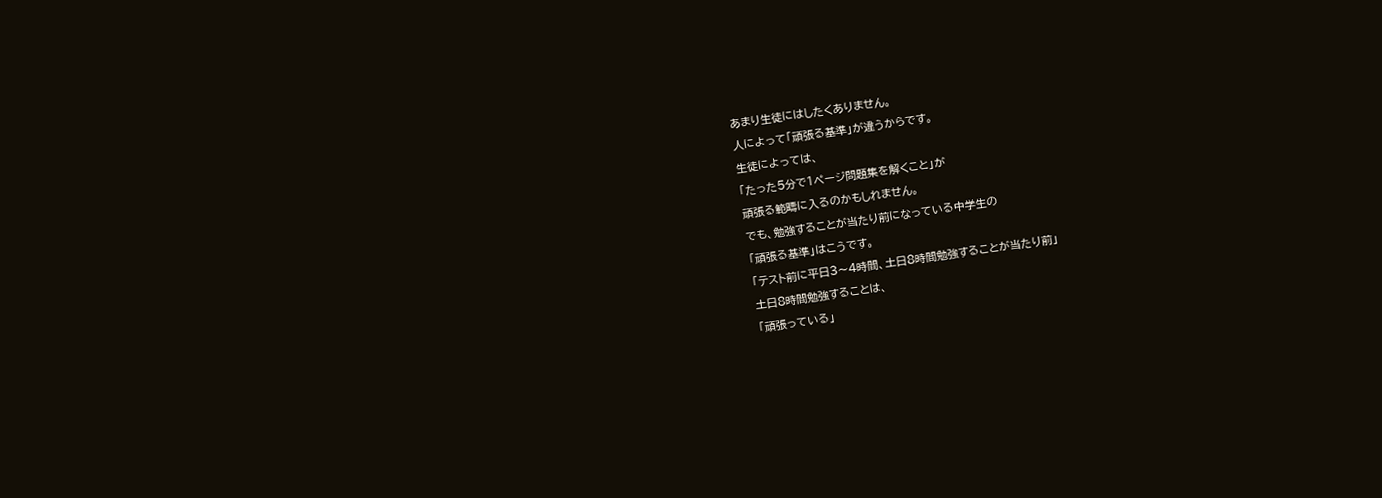あまり生徒にはしたくありません。
人によって「頑張る基準」が違うからです。
生徒によっては、
「たった5分で1ページ問題集を解くこと」が
頑張る範疇に入るのかもしれません。
でも、勉強することが当たり前になっている中学生の
「頑張る基準」はこうです。
「テスト前に平日3〜4時間、土日8時間勉強することが当たり前」
土日8時間勉強することは、
「頑張っている」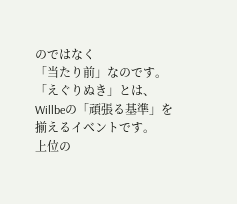のではなく
「当たり前」なのです。
「えぐりぬき」とは、
Willbeの「頑張る基準」を揃えるイベントです。
上位の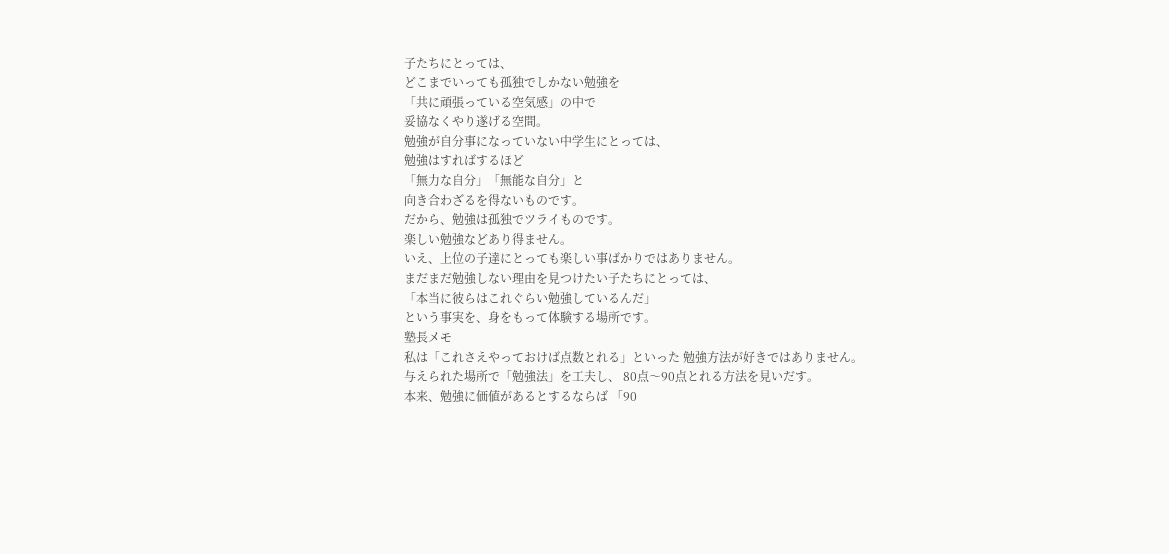子たちにとっては、
どこまでいっても孤独でしかない勉強を
「共に頑張っている空気感」の中で
妥協なくやり遂げる空間。
勉強が自分事になっていない中学生にとっては、
勉強はすればするほど
「無力な自分」「無能な自分」と
向き合わざるを得ないものです。
だから、勉強は孤独でツライものです。
楽しい勉強などあり得ません。
いえ、上位の子達にとっても楽しい事ばかりではありません。
まだまだ勉強しない理由を見つけたい子たちにとっては、
「本当に彼らはこれぐらい勉強しているんだ」
という事実を、身をもって体験する場所です。
塾長メモ
私は「これさえやっておけば点数とれる」といった 勉強方法が好きではありません。
与えられた場所で「勉強法」を工夫し、 80点〜90点とれる方法を見いだす。
本来、勉強に価値があるとするならば 「90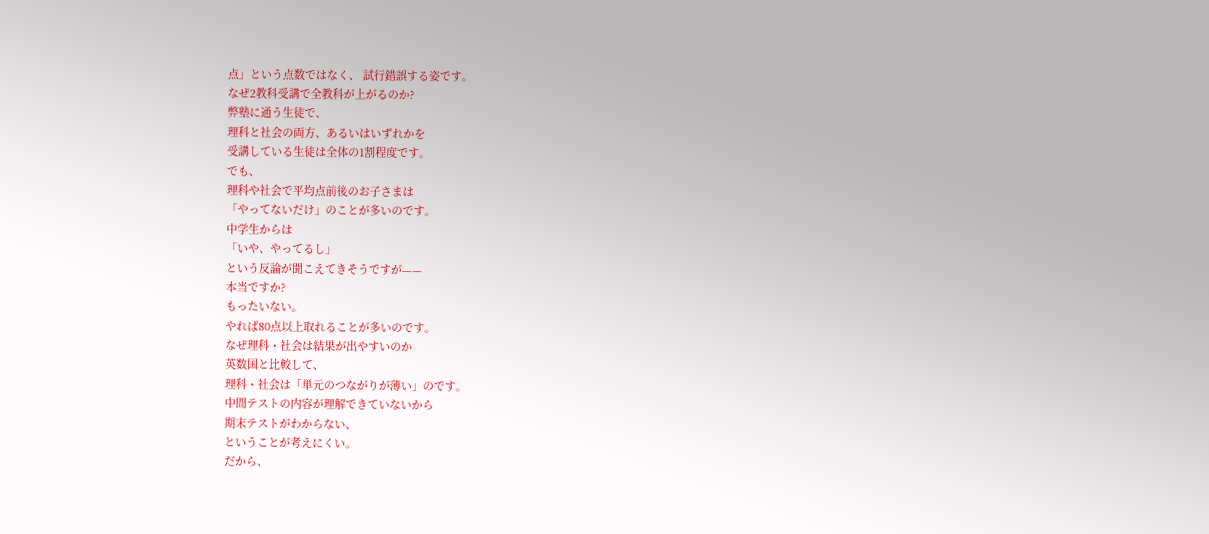点」という点数ではなく、 試行錯誤する姿です。
なぜ2教科受講で全教科が上がるのか?
弊塾に通う生徒で、
理科と社会の両方、あるいはいずれかを
受講している生徒は全体の1割程度です。
でも、
理科や社会で平均点前後のお子さまは
「やってないだけ」のことが多いのです。
中学生からは
「いや、やってるし」
という反論が聞こえてきそうですが——
本当ですか?
もったいない。
やれば80点以上取れることが多いのです。
なぜ理科・社会は結果が出やすいのか
英数国と比較して、
理科・社会は「単元のつながりが薄い」のです。
中間テストの内容が理解できていないから
期末テストがわからない、
ということが考えにくい。
だから、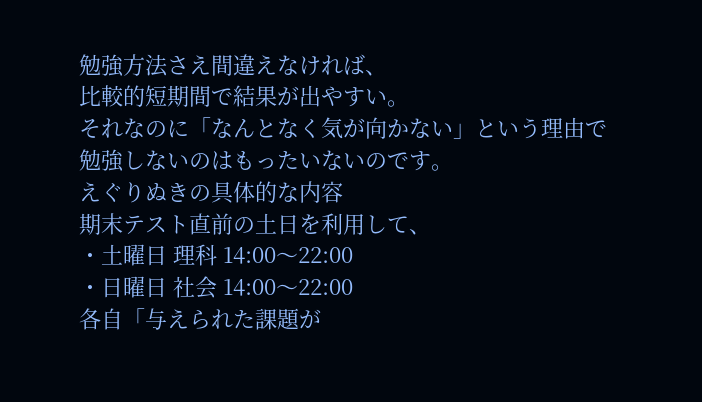勉強方法さえ間違えなければ、
比較的短期間で結果が出やすい。
それなのに「なんとなく気が向かない」という理由で
勉強しないのはもったいないのです。
えぐりぬきの具体的な内容
期末テスト直前の土日を利用して、
・土曜日 理科 14:00〜22:00
・日曜日 社会 14:00〜22:00
各自「与えられた課題が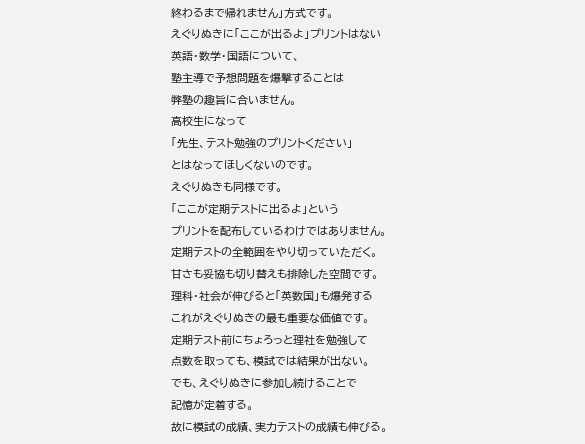終わるまで帰れません」方式です。
えぐりぬきに「ここが出るよ」プリントはない
英語・数学・国語について、
塾主導で予想問題を爆撃することは
弊塾の趣旨に合いません。
高校生になって
「先生、テスト勉強のプリントください」
とはなってほしくないのです。
えぐりぬきも同様です。
「ここが定期テストに出るよ」という
プリントを配布しているわけではありません。
定期テストの全範囲をやり切っていただく。
甘さも妥協も切り替えも排除した空間です。
理科・社会が伸びると「英数国」も爆発する
これがえぐりぬきの最も重要な価値です。
定期テスト前にちょろっと理社を勉強して
点数を取っても、模試では結果が出ない。
でも、えぐりぬきに参加し続けることで
記憶が定着する。
故に模試の成績、実力テストの成績も伸びる。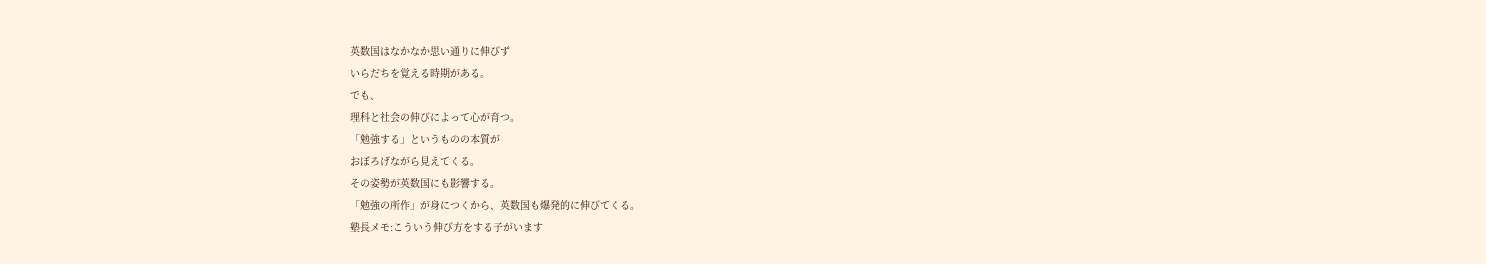英数国はなかなか思い通りに伸びず
いらだちを覚える時期がある。
でも、
理科と社会の伸びによって心が育つ。
「勉強する」というものの本質が
おぼろげながら見えてくる。
その姿勢が英数国にも影響する。
「勉強の所作」が身につくから、英数国も爆発的に伸びてくる。
塾長メモ:こういう伸び方をする子がいます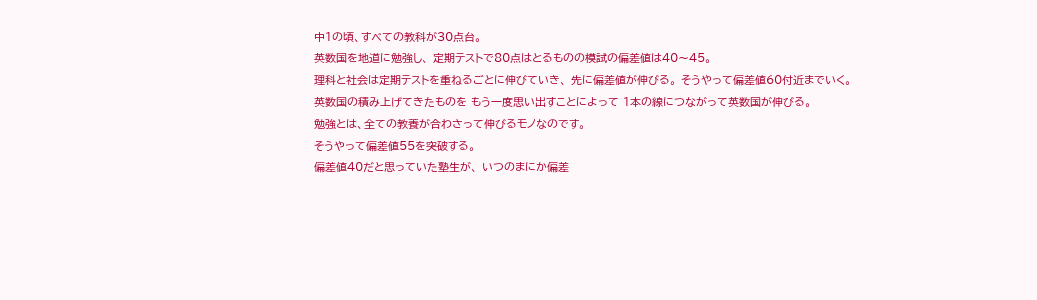中1の頃、すべての教科が30点台。
英数国を地道に勉強し、 定期テストで80点はとるものの模試の偏差値は40〜45。
理科と社会は定期テストを重ねるごとに伸びていき、 先に偏差値が伸びる。 そうやって偏差値60付近までいく。
英数国の積み上げてきたものを もう一度思い出すことによって 1本の線につながって英数国が伸びる。
勉強とは、全ての教養が合わさって伸びるモノなのです。
そうやって偏差値55を突破する。
偏差値40だと思っていた塾生が、 いつのまにか偏差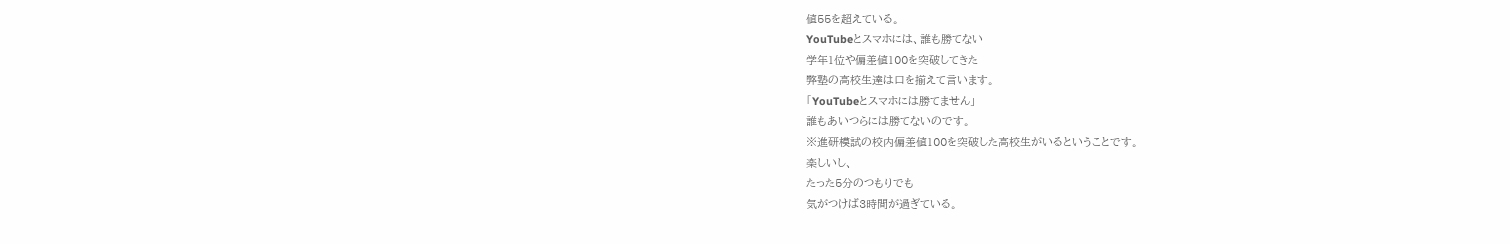値55を超えている。
YouTubeとスマホには、誰も勝てない
学年1位や偏差値100を突破してきた
弊塾の高校生達は口を揃えて言います。
「YouTubeとスマホには勝てません」
誰もあいつらには勝てないのです。
※進研模試の校内偏差値100を突破した高校生がいるということです。
楽しいし、
たった5分のつもりでも
気がつけば3時間が過ぎている。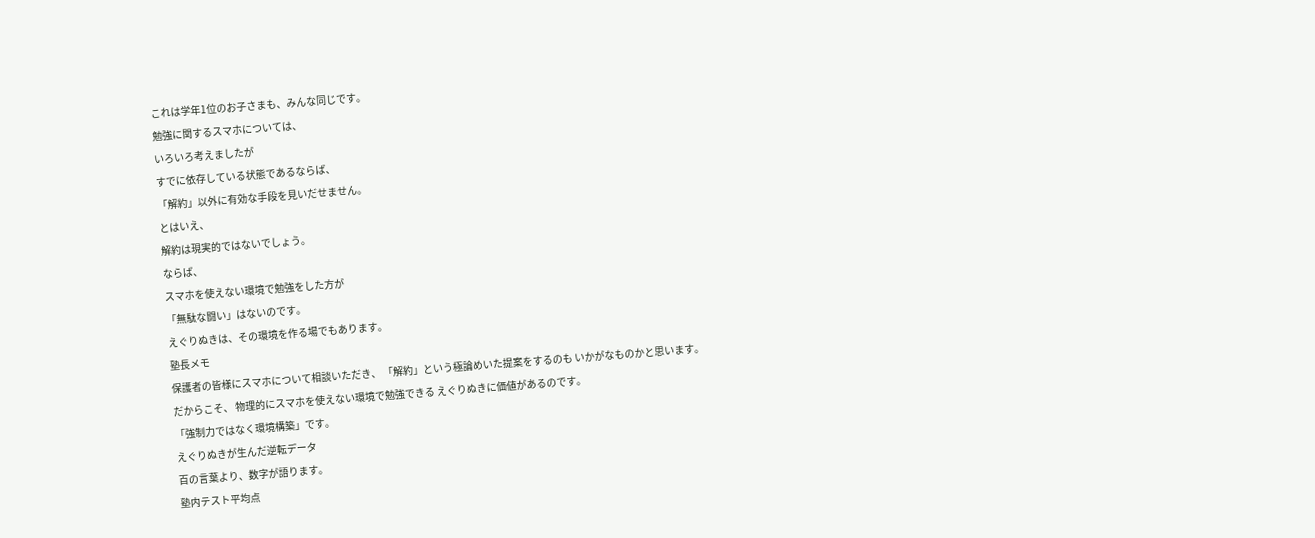これは学年1位のお子さまも、みんな同じです。
勉強に関するスマホについては、
いろいろ考えましたが
すでに依存している状態であるならば、
「解約」以外に有効な手段を見いだせません。
とはいえ、
解約は現実的ではないでしょう。
ならば、
スマホを使えない環境で勉強をした方が
「無駄な闘い」はないのです。
えぐりぬきは、その環境を作る場でもあります。
塾長メモ
保護者の皆様にスマホについて相談いただき、 「解約」という極論めいた提案をするのも いかがなものかと思います。
だからこそ、 物理的にスマホを使えない環境で勉強できる えぐりぬきに価値があるのです。
「強制力ではなく環境構築」です。
えぐりぬきが生んだ逆転データ
百の言葉より、数字が語ります。
塾内テスト平均点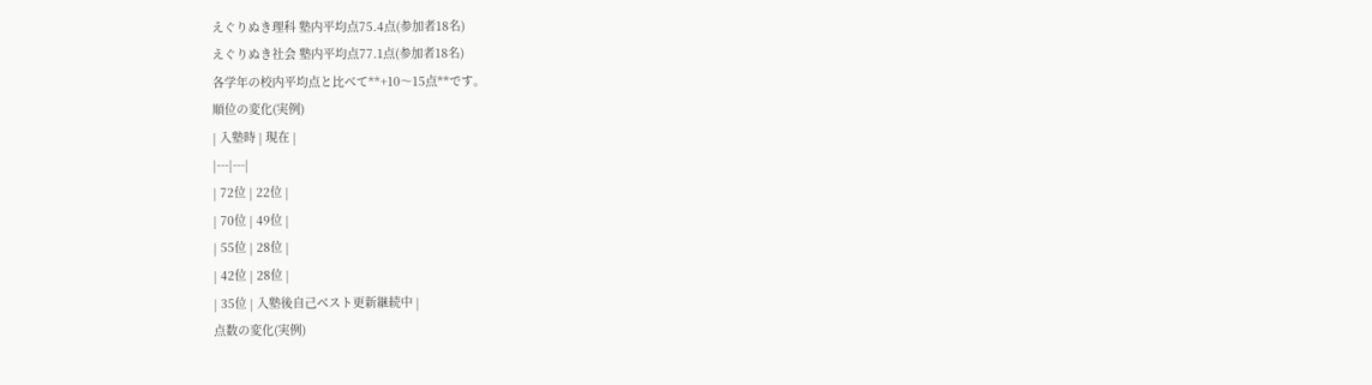えぐりぬき理科 塾内平均点75.4点(参加者18名)
えぐりぬき社会 塾内平均点77.1点(参加者18名)
各学年の校内平均点と比べて**+10〜15点**です。
順位の変化(実例)
| 入塾時 | 現在 |
|---|---|
| 72位 | 22位 |
| 70位 | 49位 |
| 55位 | 28位 |
| 42位 | 28位 |
| 35位 | 入塾後自己ベスト更新継続中 |
点数の変化(実例)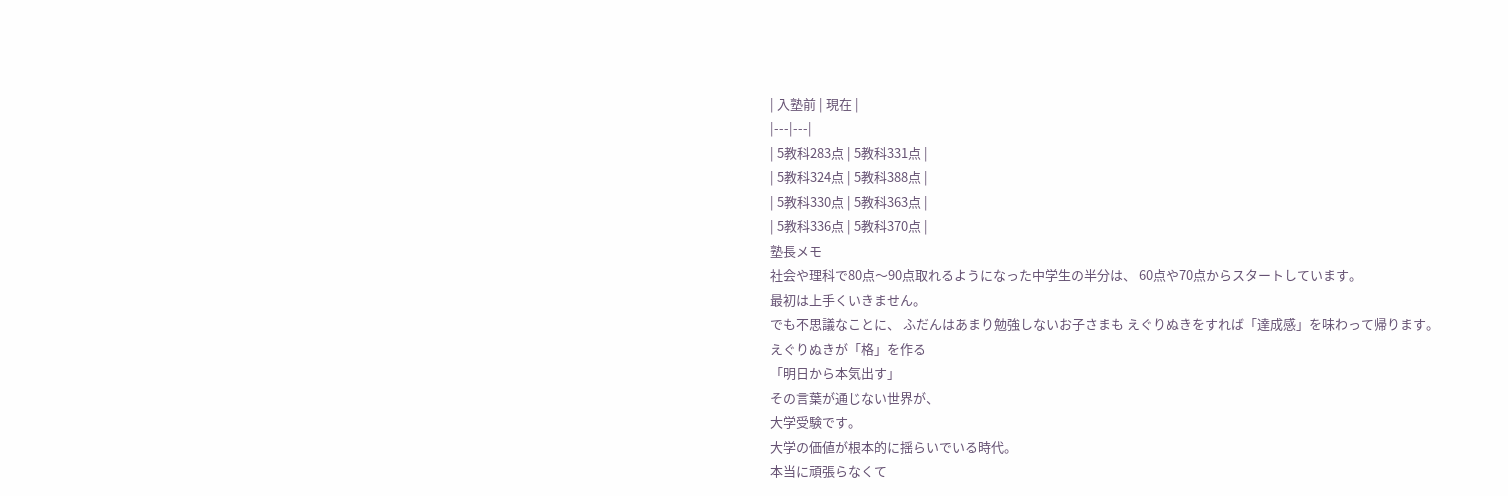| 入塾前 | 現在 |
|---|---|
| 5教科283点 | 5教科331点 |
| 5教科324点 | 5教科388点 |
| 5教科330点 | 5教科363点 |
| 5教科336点 | 5教科370点 |
塾長メモ
社会や理科で80点〜90点取れるようになった中学生の半分は、 60点や70点からスタートしています。
最初は上手くいきません。
でも不思議なことに、 ふだんはあまり勉強しないお子さまも えぐりぬきをすれば「達成感」を味わって帰ります。
えぐりぬきが「格」を作る
「明日から本気出す」
その言葉が通じない世界が、
大学受験です。
大学の価値が根本的に揺らいでいる時代。
本当に頑張らなくて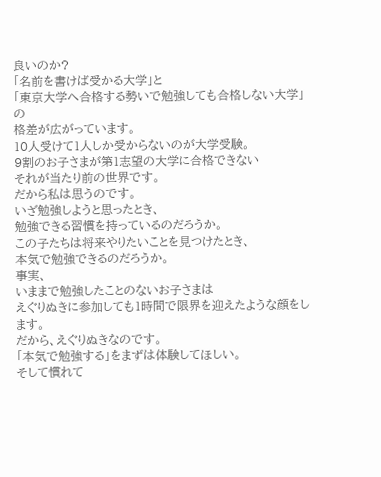良いのか?
「名前を書けば受かる大学」と
「東京大学へ合格する勢いで勉強しても合格しない大学」の
格差が広がっています。
10人受けて1人しか受からないのが大学受験。
9割のお子さまが第1志望の大学に合格できない
それが当たり前の世界です。
だから私は思うのです。
いざ勉強しようと思ったとき、
勉強できる習慣を持っているのだろうか。
この子たちは将来やりたいことを見つけたとき、
本気で勉強できるのだろうか。
事実、
いままで勉強したことのないお子さまは
えぐりぬきに参加しても1時間で限界を迎えたような顔をします。
だから、えぐりぬきなのです。
「本気で勉強する」をまずは体験してほしい。
そして慣れて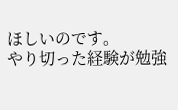ほしいのです。
やり切った経験が勉強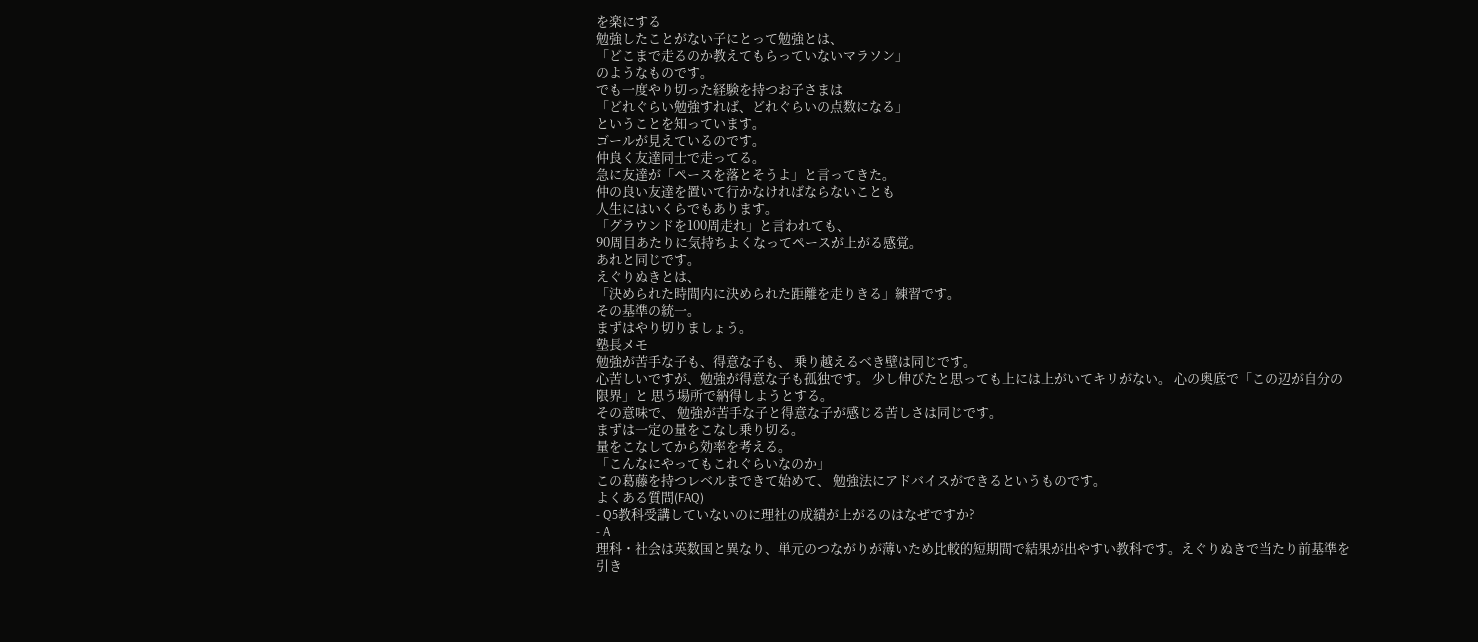を楽にする
勉強したことがない子にとって勉強とは、
「どこまで走るのか教えてもらっていないマラソン」
のようなものです。
でも一度やり切った経験を持つお子さまは
「どれぐらい勉強すれば、どれぐらいの点数になる」
ということを知っています。
ゴールが見えているのです。
仲良く友達同士で走ってる。
急に友達が「ペースを落とそうよ」と言ってきた。
仲の良い友達を置いて行かなければならないことも
人生にはいくらでもあります。
「グラウンドを100周走れ」と言われても、
90周目あたりに気持ちよくなってペースが上がる感覚。
あれと同じです。
えぐりぬきとは、
「決められた時間内に決められた距離を走りきる」練習です。
その基準の統一。
まずはやり切りましょう。
塾長メモ
勉強が苦手な子も、得意な子も、 乗り越えるべき壁は同じです。
心苦しいですが、勉強が得意な子も孤独です。 少し伸びたと思っても上には上がいてキリがない。 心の奥底で「この辺が自分の限界」と 思う場所で納得しようとする。
その意味で、 勉強が苦手な子と得意な子が感じる苦しさは同じです。
まずは一定の量をこなし乗り切る。
量をこなしてから効率を考える。
「こんなにやってもこれぐらいなのか」
この葛藤を持つレベルまできて始めて、 勉強法にアドバイスができるというものです。
よくある質問(FAQ)
- Q5教科受講していないのに理社の成績が上がるのはなぜですか?
- A
理科・社会は英数国と異なり、単元のつながりが薄いため比較的短期間で結果が出やすい教科です。えぐりぬきで当たり前基準を引き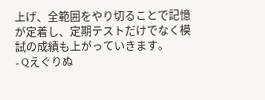上げ、全範囲をやり切ることで記憶が定着し、定期テストだけでなく模試の成績も上がっていきます。
- Qえぐりぬ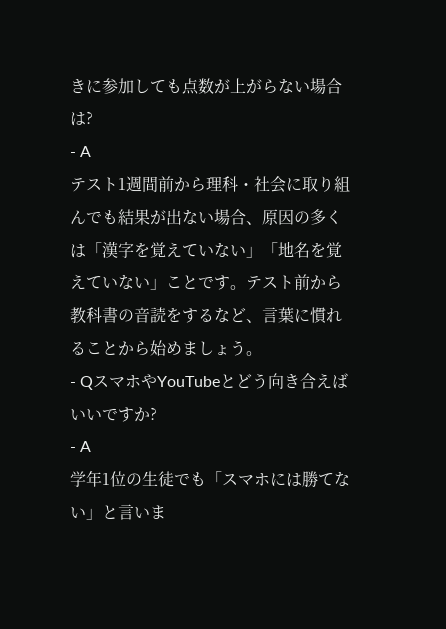きに参加しても点数が上がらない場合は?
- A
テスト1週間前から理科・社会に取り組んでも結果が出ない場合、原因の多くは「漢字を覚えていない」「地名を覚えていない」ことです。テスト前から教科書の音読をするなど、言葉に慣れることから始めましょう。
- QスマホやYouTubeとどう向き合えばいいですか?
- A
学年1位の生徒でも「スマホには勝てない」と言いま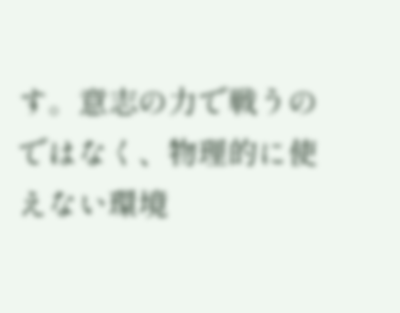す。意志の力で戦うのではなく、物理的に使えない環境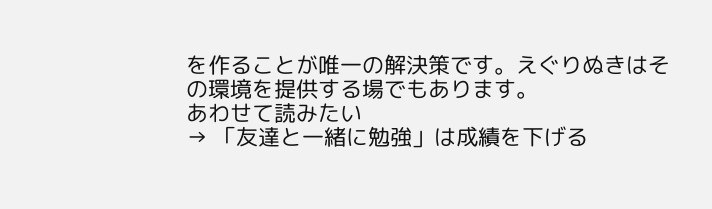を作ることが唯一の解決策です。えぐりぬきはその環境を提供する場でもあります。
あわせて読みたい
→ 「友達と一緒に勉強」は成績を下げる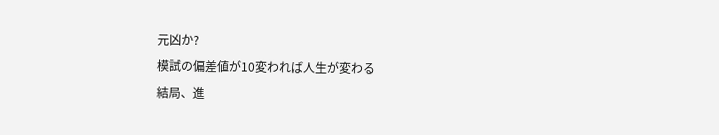元凶か?
模試の偏差値が10変われば人生が変わる
結局、進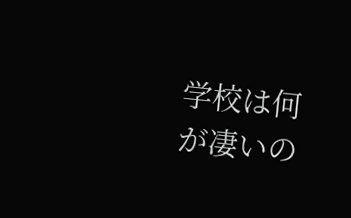学校は何が凄いの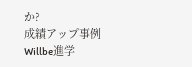か?
成績アップ事例
Willbe進学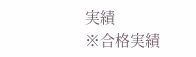実績
※合格実績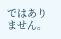ではありません。